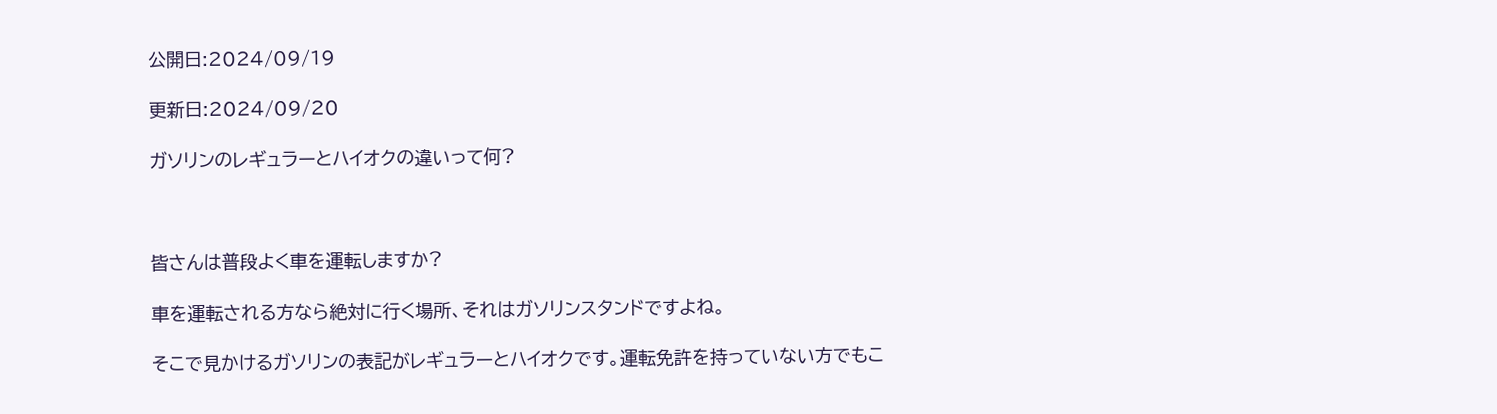公開日:2024/09/19

更新日:2024/09/20

ガソリンのレギュラーとハイオクの違いって何?



皆さんは普段よく車を運転しますか?

車を運転される方なら絶対に行く場所、それはガソリンスタンドですよね。

そこで見かけるガソリンの表記がレギュラーとハイオクです。運転免許を持っていない方でもこ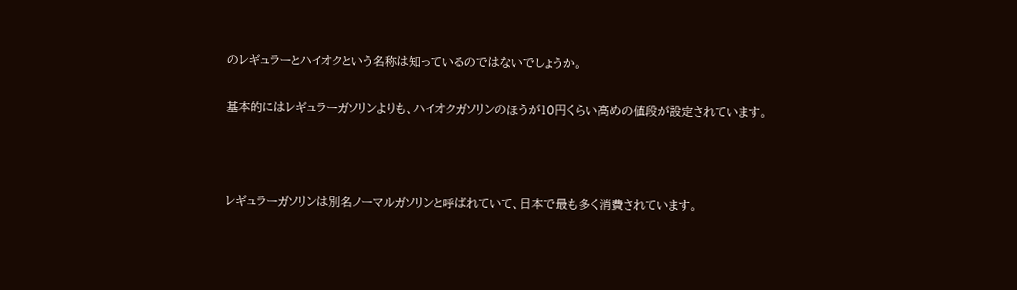のレギュラーとハイオクという名称は知っているのではないでしょうか。

基本的にはレギュラーガソリンよりも、ハイオクガソリンのほうが10円くらい高めの値段が設定されています。



レギュラーガソリンは別名ノーマルガソリンと呼ばれていて、日本で最も多く消費されています。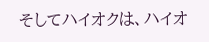そしてハイオクは、ハイオ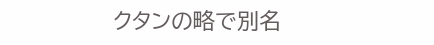クタンの略で別名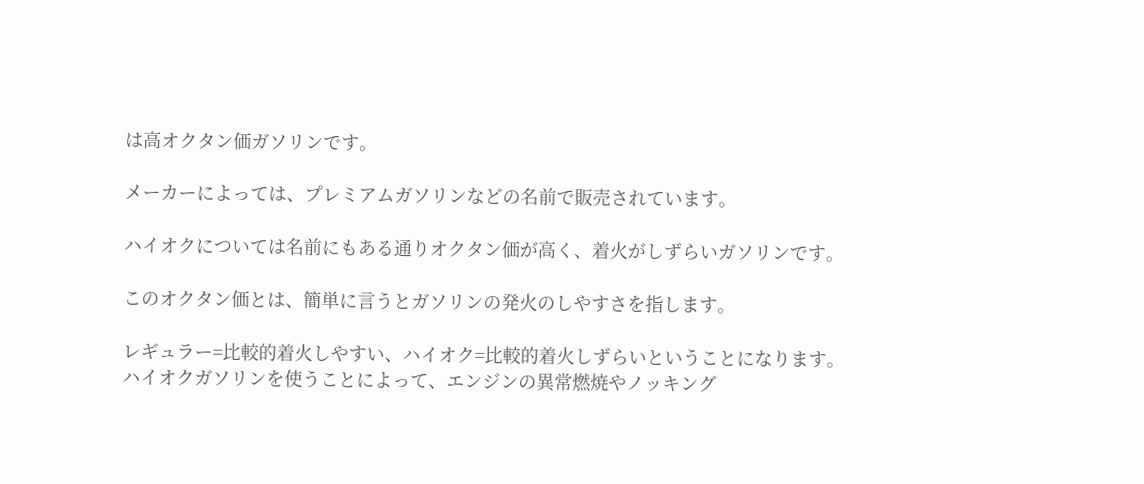は高オクタン価ガソリンです。

メーカーによっては、プレミアムガソリンなどの名前で販売されています。

ハイオクについては名前にもある通りオクタン価が高く、着火がしずらいガソリンです。

このオクタン価とは、簡単に言うとガソリンの発火のしやすさを指します。

レギュラー=比較的着火しやすい、ハイオク=比較的着火しずらいということになります。ハイオクガソリンを使うことによって、エンジンの異常燃焼やノッキング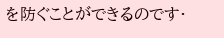を防ぐことができるのです・